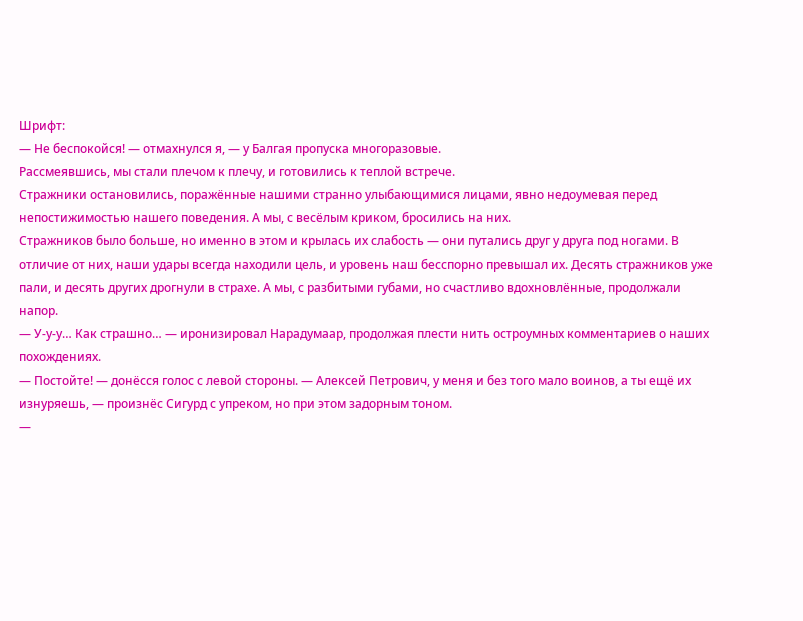Шрифт:
— Не беспокойся! — отмахнулся я, — у Балгая пропуска многоразовые.
Рассмеявшись, мы стали плечом к плечу, и готовились к теплой встрече.
Стражники остановились, поражённые нашими странно улыбающимися лицами, явно недоумевая перед непостижимостью нашего поведения. А мы, с весёлым криком, бросились на них.
Стражников было больше, но именно в этом и крылась их слабость — они путались друг у друга под ногами. В отличие от них, наши удары всегда находили цель, и уровень наш бесспорно превышал их. Десять стражников уже пали, и десять других дрогнули в страхе. А мы, с разбитыми губами, но счастливо вдохновлённые, продолжали напор.
— У-у-у… Как страшно… — иронизировал Нарадумаар, продолжая плести нить остроумных комментариев о наших похождениях.
— Постойте! — донёсся голос с левой стороны. — Алексей Петрович, у меня и без того мало воинов, а ты ещё их изнуряешь, — произнёс Сигурд с упреком, но при этом задорным тоном.
—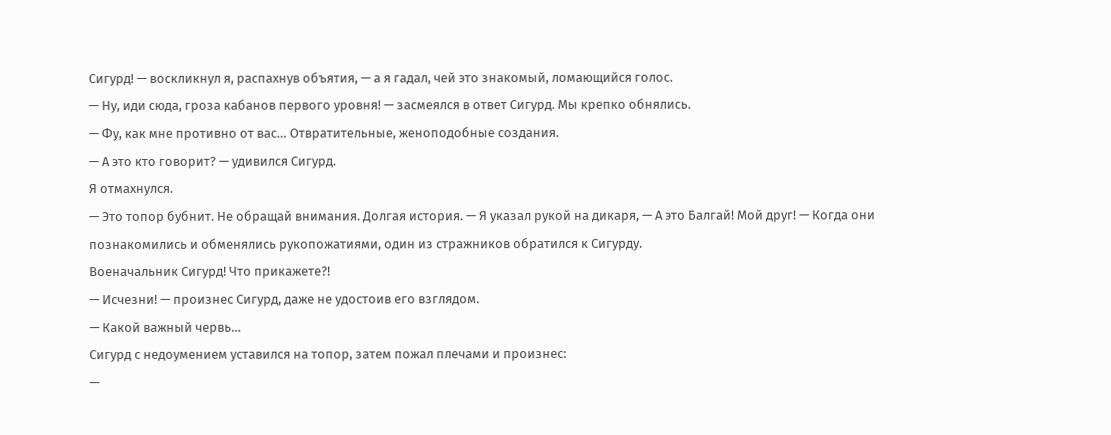Сигурд! — воскликнул я, распахнув объятия, — а я гадал, чей это знакомый, ломающийся голос.
— Ну, иди сюда, гроза кабанов первого уровня! — засмеялся в ответ Сигурд. Мы крепко обнялись.
— Фу, как мне противно от вас… Отвратительные, женоподобные создания.
— А это кто говорит? — удивился Сигурд.
Я отмахнулся.
— Это топор бубнит. Не обращай внимания. Долгая история. — Я указал рукой на дикаря, — А это Балгай! Мой друг! — Когда они познакомились и обменялись рукопожатиями, один из стражников обратился к Сигурду.
Военачальник Сигурд! Что прикажете?!
— Исчезни! — произнес Сигурд, даже не удостоив его взглядом.
— Какой важный червь…
Сигурд с недоумением уставился на топор, затем пожал плечами и произнес:
—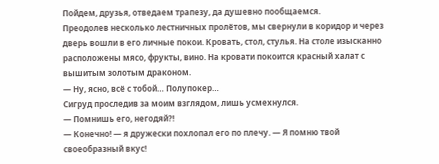Пойдем, друзья, отведаем трапезу, да душевно пообщаемся.
Преодолев несколько лестничных пролётов, мы свернули в коридор и через дверь вошли в его личные покои. Кровать, стол, стулья. На столе изысканно расположены мясо, фрукты, вино. На кровати покоится красный халат с вышитым золотым драконом.
— Ну, ясно, всё с тобой… Полупокер…
Сигруд проследив за моим взглядом, лишь усмехнулся.
— Помнишь его, негодяй?!
— Конечно! — я дружески похлопал его по плечу. — Я помню твой своеобразный вкус!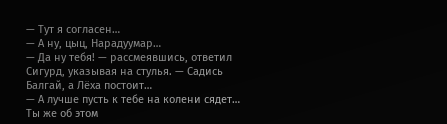— Тут я согласен…
— А ну, цыц, Нарадуумар…
— Да ну тебя! — рассмеявшись, ответил Сигурд, указывая на стулья. — Садись Балгай, а Лёха постоит…
— А лучше пусть к тебе на колени сядет… Ты же об этом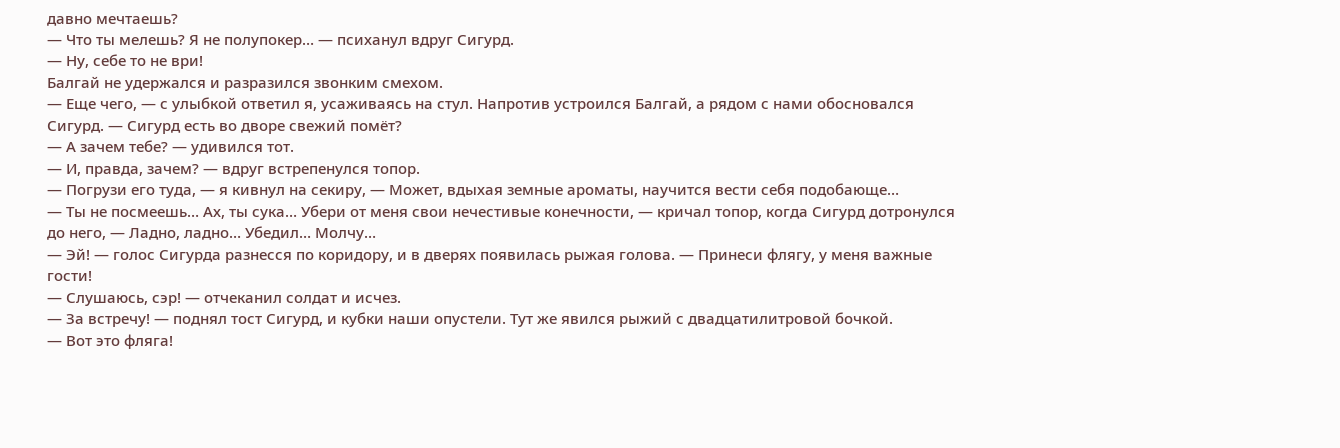давно мечтаешь?
— Что ты мелешь? Я не полупокер… — психанул вдруг Сигурд.
— Ну, себе то не ври!
Балгай не удержался и разразился звонким смехом.
— Еще чего, — с улыбкой ответил я, усаживаясь на стул. Напротив устроился Балгай, а рядом с нами обосновался Сигурд. — Сигурд есть во дворе свежий помёт?
— А зачем тебе? — удивился тот.
— И, правда, зачем? — вдруг встрепенулся топор.
— Погрузи его туда, — я кивнул на секиру, — Может, вдыхая земные ароматы, научится вести себя подобающе…
— Ты не посмеешь… Ах, ты сука… Убери от меня свои нечестивые конечности, — кричал топор, когда Сигурд дотронулся до него, — Ладно, ладно… Убедил… Молчу…
— Эй! — голос Сигурда разнесся по коридору, и в дверях появилась рыжая голова. — Принеси флягу, у меня важные гости!
— Слушаюсь, сэр! — отчеканил солдат и исчез.
— За встречу! — поднял тост Сигурд, и кубки наши опустели. Тут же явился рыжий с двадцатилитровой бочкой.
— Вот это фляга!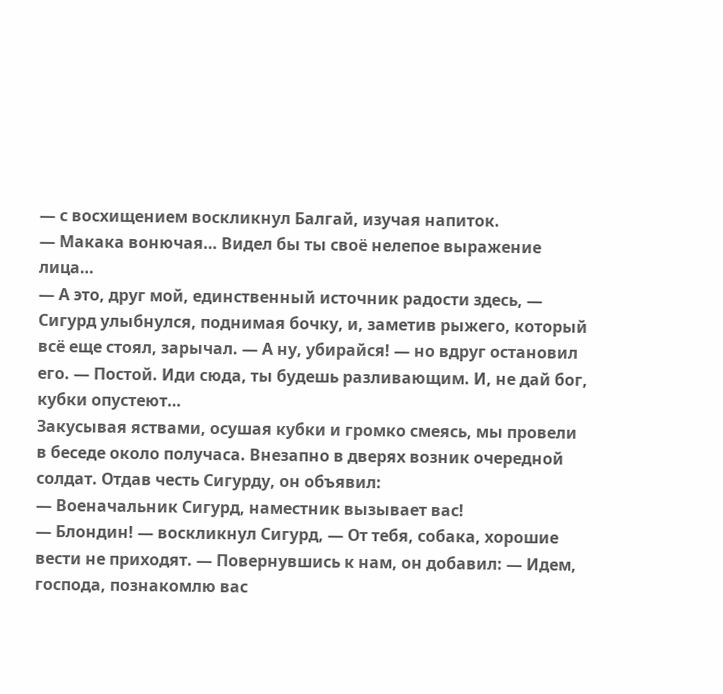— с восхищением воскликнул Балгай, изучая напиток.
— Макака вонючая… Видел бы ты своё нелепое выражение лица…
— А это, друг мой, единственный источник радости здесь, — Сигурд улыбнулся, поднимая бочку, и, заметив рыжего, который всё еще стоял, зарычал. — А ну, убирайся! — но вдруг остановил его. — Постой. Иди сюда, ты будешь разливающим. И, не дай бог, кубки опустеют…
Закусывая яствами, осушая кубки и громко смеясь, мы провели в беседе около получаса. Внезапно в дверях возник очередной солдат. Отдав честь Сигурду, он объявил:
— Военачальник Сигурд, наместник вызывает вас!
— Блондин! — воскликнул Сигурд, — От тебя, собака, хорошие вести не приходят. — Повернувшись к нам, он добавил: — Идем, господа, познакомлю вас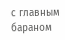с главным бараном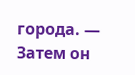города. — Затем он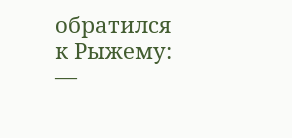обратился к Рыжему: —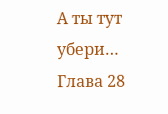А ты тут убери…
Глава 28